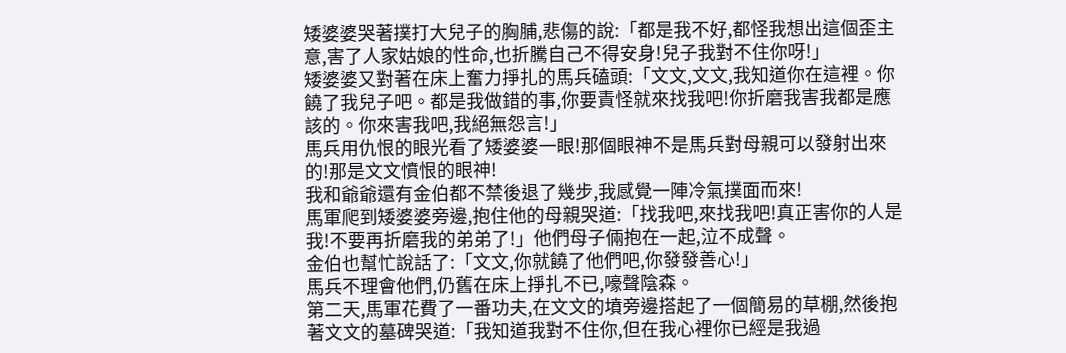矮婆婆哭著撲打大兒子的胸脯,悲傷的說:「都是我不好,都怪我想出這個歪主意,害了人家姑娘的性命,也折騰自己不得安身!兒子我對不住你呀!」
矮婆婆又對著在床上奮力掙扎的馬兵磕頭:「文文,文文,我知道你在這裡。你饒了我兒子吧。都是我做錯的事,你要責怪就來找我吧!你折磨我害我都是應該的。你來害我吧,我絕無怨言!」
馬兵用仇恨的眼光看了矮婆婆一眼!那個眼神不是馬兵對母親可以發射出來的!那是文文憤恨的眼神!
我和爺爺還有金伯都不禁後退了幾步,我感覺一陣冷氣撲面而來!
馬軍爬到矮婆婆旁邊,抱住他的母親哭道:「找我吧,來找我吧!真正害你的人是我!不要再折磨我的弟弟了!」他們母子倆抱在一起,泣不成聲。
金伯也幫忙說話了:「文文,你就饒了他們吧,你發發善心!」
馬兵不理會他們,仍舊在床上掙扎不已,嚎聲陰森。
第二天,馬軍花費了一番功夫,在文文的墳旁邊搭起了一個簡易的草棚,然後抱著文文的墓碑哭道:「我知道我對不住你,但在我心裡你已經是我過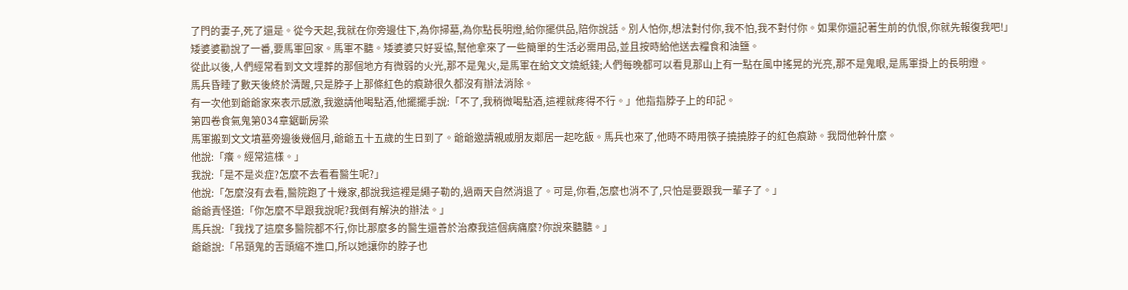了門的妻子,死了還是。從今天起,我就在你旁邊住下,為你掃墓,為你點長明燈,給你擺供品,陪你說話。別人怕你,想法對付你,我不怕,我不對付你。如果你還記著生前的仇恨,你就先報復我吧!」
矮婆婆勸說了一番,要馬軍回家。馬軍不聽。矮婆婆只好妥協,幫他拿來了一些簡單的生活必需用品,並且按時給他送去糧食和油鹽。
從此以後,人們經常看到文文埋葬的那個地方有微弱的火光,那不是鬼火,是馬軍在給文文燒紙錢;人們每晚都可以看見那山上有一點在風中搖晃的光亮,那不是鬼眼,是馬軍掛上的長明燈。
馬兵昏睡了數天後終於清醒,只是脖子上那條紅色的痕跡很久都沒有辦法消除。
有一次他到爺爺家來表示感激,我邀請他喝點酒,他擺擺手說:「不了,我稍微喝點酒,這裡就疼得不行。」他指指脖子上的印記。
第四卷食氣鬼第034章鋸斷房梁
馬軍搬到文文墳墓旁邊後幾個月,爺爺五十五歲的生日到了。爺爺邀請親戚朋友鄰居一起吃飯。馬兵也來了,他時不時用筷子撓撓脖子的紅色痕跡。我問他幹什麼。
他說:「癢。經常這樣。」
我說:「是不是炎症?怎麼不去看看醫生呢?」
他說:「怎麼沒有去看,醫院跑了十幾家,都說我這裡是繩子勒的,過兩天自然消退了。可是,你看,怎麼也消不了,只怕是要跟我一輩子了。」
爺爺責怪道:「你怎麼不早跟我說呢?我倒有解決的辦法。」
馬兵說:「我找了這麼多醫院都不行,你比那麼多的醫生還善於治療我這個病痛麼?你說來聽聽。」
爺爺說:「吊頸鬼的舌頭縮不進口,所以她讓你的脖子也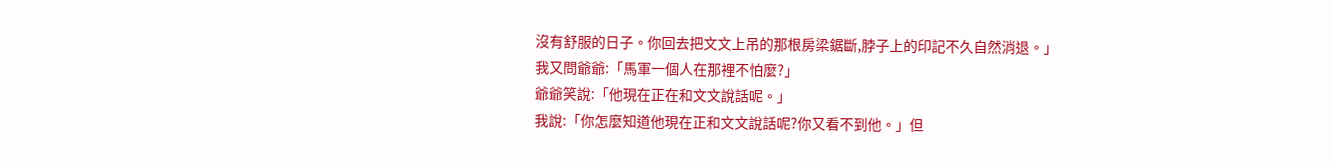沒有舒服的日子。你回去把文文上吊的那根房梁鋸斷,脖子上的印記不久自然消退。」
我又問爺爺:「馬軍一個人在那裡不怕麼?」
爺爺笑說:「他現在正在和文文說話呢。」
我說:「你怎麼知道他現在正和文文說話呢?你又看不到他。」但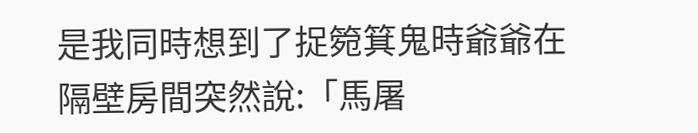是我同時想到了捉箢箕鬼時爺爺在隔壁房間突然說:「馬屠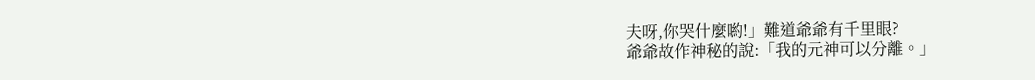夫呀,你哭什麼喲!」難道爺爺有千里眼?
爺爺故作神秘的說:「我的元神可以分離。」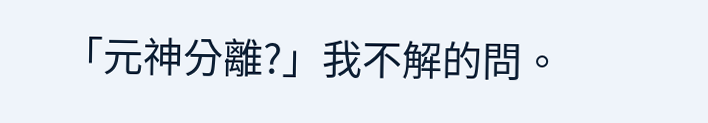「元神分離?」我不解的問。